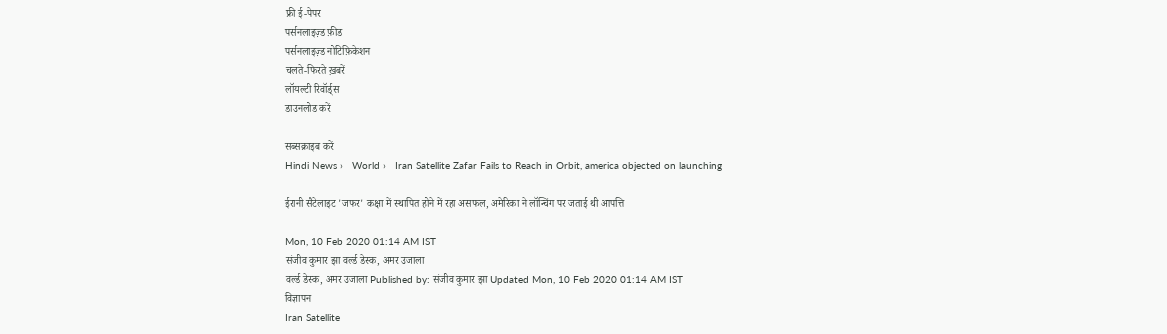फ्री ई-पेपर
पर्सनलाइज़्ड फ़ीड
पर्सनलाइज़्ड नोटिफ़िकेशन
चलते-फिरते ख़बरें
लॉयल्टी रिवॉर्ड्स
डाउनलोड करें

सब्सक्राइब करें
Hindi News ›   World ›   Iran Satellite Zafar Fails to Reach in Orbit, america objected on launching

ईरानी सैटेलाइट 'जफर' कक्षा में स्थापित होने में रहा असफल, अमेरिका ने लॉन्चिंग पर जताई थी आपत्ति

Mon, 10 Feb 2020 01:14 AM IST
संजीव कुमार झा वर्ल्ड डेस्क, अमर उजाला
वर्ल्ड डेस्क, अमर उजाला Published by: संजीव कुमार झा Updated Mon, 10 Feb 2020 01:14 AM IST
विज्ञापन
Iran Satellite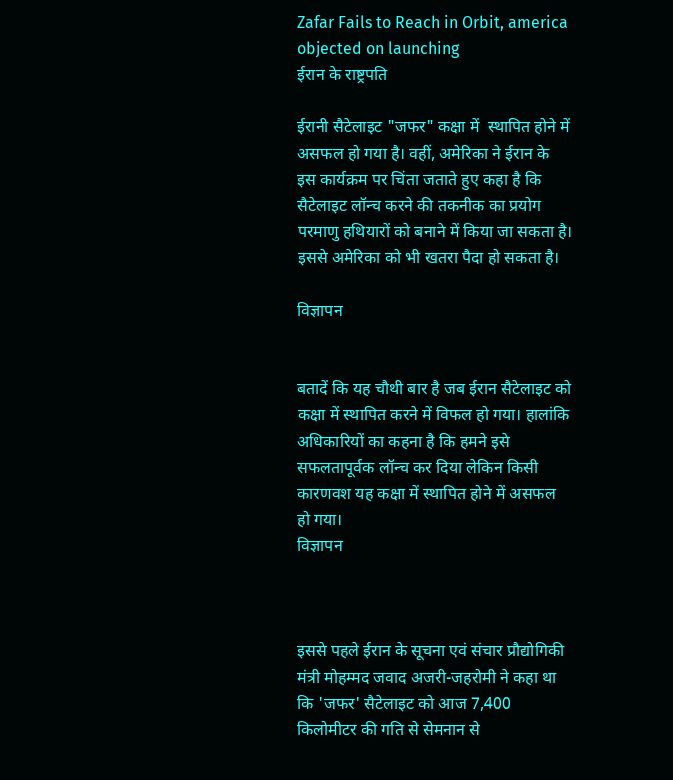Zafar Fails to Reach in Orbit, america objected on launching
ईरान के राष्ट्रपति

ईरानी सैटेलाइट "जफर" कक्षा में  स्थापित होने में असफल हो गया है। वहीं, अमेरिका ने ईरान के इस कार्यक्रम पर चिंता जताते हुए कहा है कि सैटेलाइट लॉन्च करने की तकनीक का प्रयोग परमाणु हथियारों को बनाने में किया जा सकता है। इससे अमेरिका को भी खतरा पैदा हो सकता है।

विज्ञापन


बतादें कि यह चौथी बार है जब ईरान सैटेलाइट को कक्षा में स्थापित करने में विफल हो गया। हालांकि अधिकारियों का कहना है कि हमने इसे सफलतापूर्वक लॉन्च कर दिया लेकिन किसी कारणवश यह कक्षा में स्थापित होने में असफल हो गया।
विज्ञापन



इससे पहले ईरान के सूचना एवं संचार प्रौद्योगिकी मंत्री मोहम्मद जवाद अजरी-जहरोमी ने कहा था कि 'जफर' सैटेलाइट को आज 7,400 किलोमीटर की गति से सेमनान से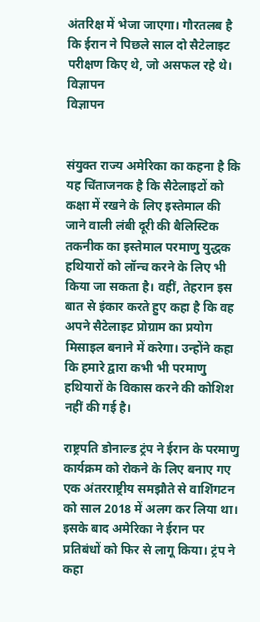अंतरिक्ष में भेजा जाएगा। गौरतलब है कि ईरान ने पिछले साल दो सैटेलाइट परीक्षण किए थे, जो असफल रहे थे।
विज्ञापन
विज्ञापन


संयुक्त राज्य अमेरिका का कहना है कि यह चिंताजनक है कि सैटेलाइटों को कक्षा में रखने के लिए इस्तेमाल की जाने वाली लंबी दूरी की बैलिस्टिक तकनीक का इस्तेमाल परमाणु युद्धक हथियारों को लॉन्च करने के लिए भी किया जा सकता है। वहीं, तेहरान इस बात से इंकार करते हुए कहा है कि वह अपने सैटेलाइट प्रोग्राम का प्रयोग मिसाइल बनाने में करेगा। उन्होंने कहा कि हमारे द्वारा कभी भी परमाणु हथियारों के विकास करने की कोशिश नहीं की गई है।

राष्ट्रपति डोनाल्ड ट्रंप ने ईरान के परमाणु कार्यक्रम को रोकने के लिए बनाए गए एक अंतरराष्ट्रीय समझौते से वाशिंगटन को साल 2018 में अलग कर लिया था। इसके बाद अमेरिका ने ईरान पर प्रतिबंधों को फिर से लागू किया। ट्रंप ने कहा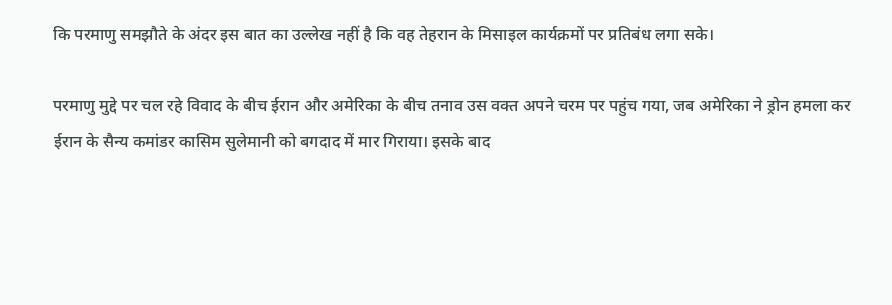कि परमाणु समझौते के अंदर इस बात का उल्लेख नहीं है कि वह तेहरान के मिसाइल कार्यक्रमों पर प्रतिबंध लगा सके।

परमाणु मुद्दे पर चल रहे विवाद के बीच ईरान और अमेरिका के बीच तनाव उस वक्त अपने चरम पर पहुंच गया, जब अमेरिका ने ड्रोन हमला कर ईरान के सैन्य कमांडर कासिम सुलेमानी को बगदाद में मार गिराया। इसके बाद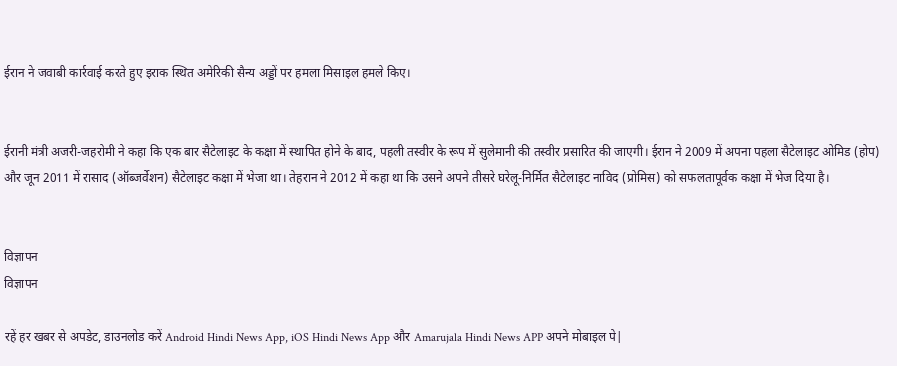ईरान ने जवाबी कार्रवाई करते हुए इराक स्थित अमेरिकी सैन्य अड्डों पर हमला मिसाइल हमले किए।


ईरानी मंत्री अजरी-जहरोमी ने कहा कि एक बार सैटेलाइट के कक्षा में स्थापित होने के बाद, पहली तस्वीर के रूप में सुलेमानी की तस्वीर प्रसारित की जाएगी। ईरान ने 2009 में अपना पहला सैटेलाइट ओमिड (होप) और जून 2011 में रासाद (ऑब्जर्वेशन) सैटेलाइट कक्षा में भेजा था। तेहरान ने 2012 में कहा था कि उसने अपने तीसरे घरेलू-निर्मित सैटेलाइट नाविद (प्रोमिस) को सफलतापूर्वक कक्षा में भेज दिया है।


विज्ञापन
विज्ञापन

रहें हर खबर से अपडेट, डाउनलोड करें Android Hindi News App, iOS Hindi News App और Amarujala Hindi News APP अपने मोबाइल पे|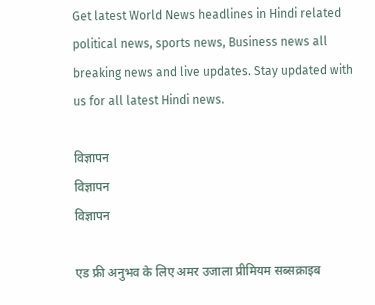Get latest World News headlines in Hindi related political news, sports news, Business news all breaking news and live updates. Stay updated with us for all latest Hindi news.

विज्ञापन
विज्ञापन
विज्ञापन

एड फ्री अनुभव के लिए अमर उजाला प्रीमियम सब्सक्राइब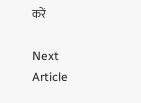करें

Next Article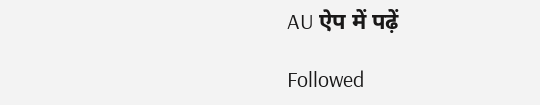AU ऐप में पढ़ें

Followed